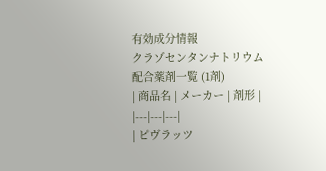有効成分情報
クラゾセンタンナトリウム
配合薬剤一覧 (1剤)
| 商品名 | メーカー | 剤形 |
|---|---|---|
| ピヴラッツ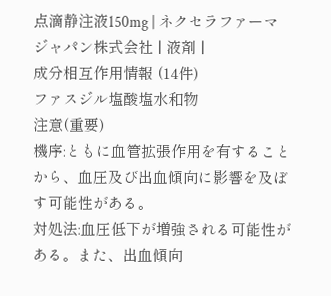点滴静注液150mg | ネクセラファーマジャパン株式会社 | 液剤 |
成分相互作用情報 (14件)
ファスジル塩酸塩水和物
注意(重要)
機序:ともに血管拡張作用を有することから、血圧及び出血傾向に影響を及ぼす可能性がある。
対処法:血圧低下が増強される可能性がある。また、出血傾向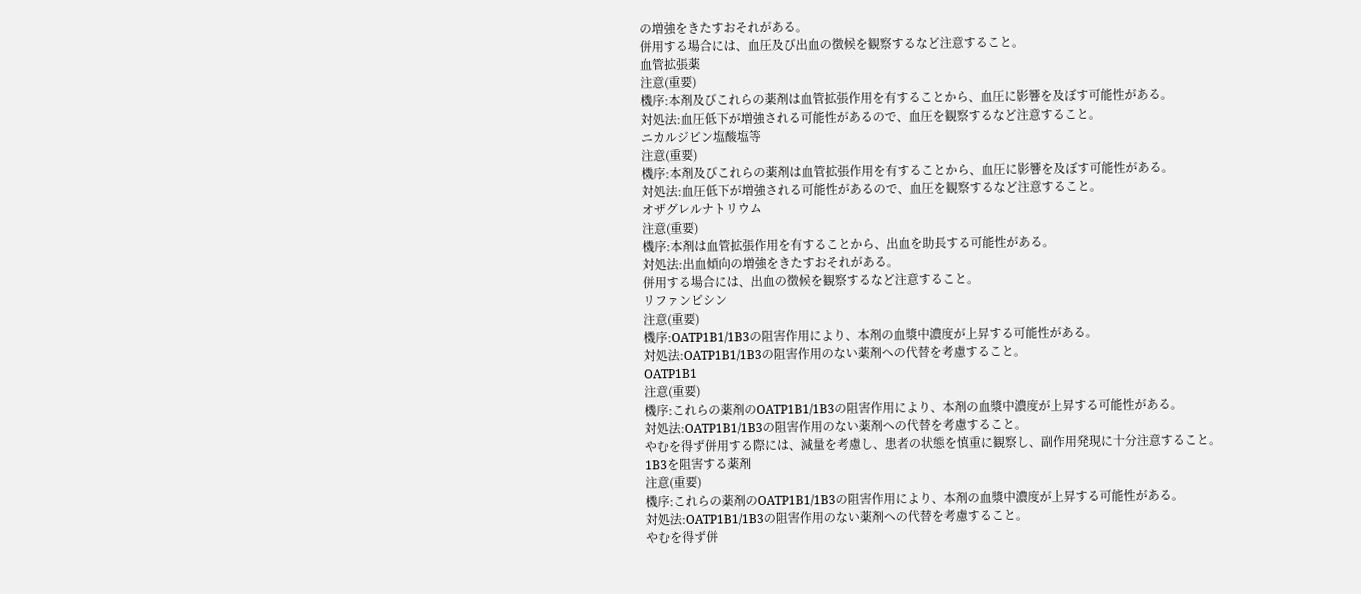の増強をきたすおそれがある。
併用する場合には、血圧及び出血の徴候を観察するなど注意すること。
血管拡張薬
注意(重要)
機序:本剤及びこれらの薬剤は血管拡張作用を有することから、血圧に影響を及ぼす可能性がある。
対処法:血圧低下が増強される可能性があるので、血圧を観察するなど注意すること。
ニカルジピン塩酸塩等
注意(重要)
機序:本剤及びこれらの薬剤は血管拡張作用を有することから、血圧に影響を及ぼす可能性がある。
対処法:血圧低下が増強される可能性があるので、血圧を観察するなど注意すること。
オザグレルナトリウム
注意(重要)
機序:本剤は血管拡張作用を有することから、出血を助長する可能性がある。
対処法:出血傾向の増強をきたすおそれがある。
併用する場合には、出血の徴候を観察するなど注意すること。
リファンピシン
注意(重要)
機序:OATP1B1/1B3の阻害作用により、本剤の血漿中濃度が上昇する可能性がある。
対処法:OATP1B1/1B3の阻害作用のない薬剤への代替を考慮すること。
OATP1B1
注意(重要)
機序:これらの薬剤のOATP1B1/1B3の阻害作用により、本剤の血漿中濃度が上昇する可能性がある。
対処法:OATP1B1/1B3の阻害作用のない薬剤への代替を考慮すること。
やむを得ず併用する際には、減量を考慮し、患者の状態を慎重に観察し、副作用発現に十分注意すること。
1B3を阻害する薬剤
注意(重要)
機序:これらの薬剤のOATP1B1/1B3の阻害作用により、本剤の血漿中濃度が上昇する可能性がある。
対処法:OATP1B1/1B3の阻害作用のない薬剤への代替を考慮すること。
やむを得ず併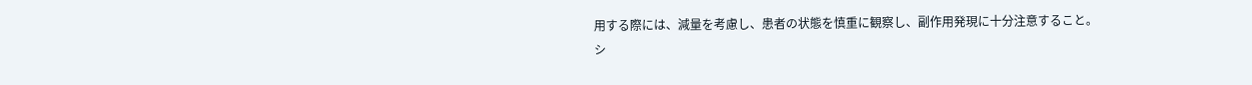用する際には、減量を考慮し、患者の状態を慎重に観察し、副作用発現に十分注意すること。
シ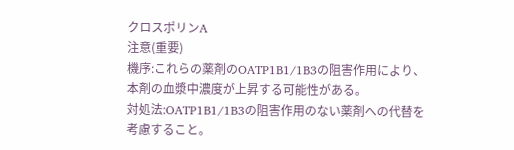クロスポリンA
注意(重要)
機序:これらの薬剤のOATP1B1/1B3の阻害作用により、本剤の血漿中濃度が上昇する可能性がある。
対処法:OATP1B1/1B3の阻害作用のない薬剤への代替を考慮すること。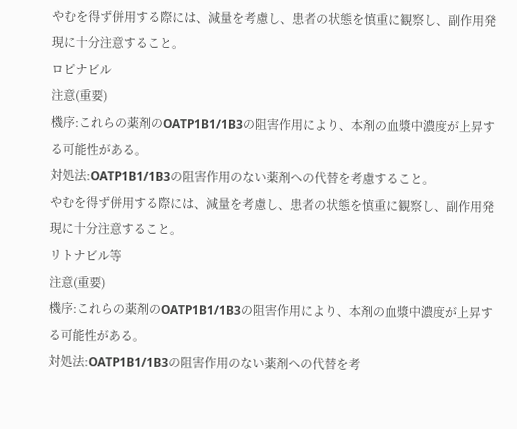やむを得ず併用する際には、減量を考慮し、患者の状態を慎重に観察し、副作用発現に十分注意すること。
ロピナビル
注意(重要)
機序:これらの薬剤のOATP1B1/1B3の阻害作用により、本剤の血漿中濃度が上昇する可能性がある。
対処法:OATP1B1/1B3の阻害作用のない薬剤への代替を考慮すること。
やむを得ず併用する際には、減量を考慮し、患者の状態を慎重に観察し、副作用発現に十分注意すること。
リトナビル等
注意(重要)
機序:これらの薬剤のOATP1B1/1B3の阻害作用により、本剤の血漿中濃度が上昇する可能性がある。
対処法:OATP1B1/1B3の阻害作用のない薬剤への代替を考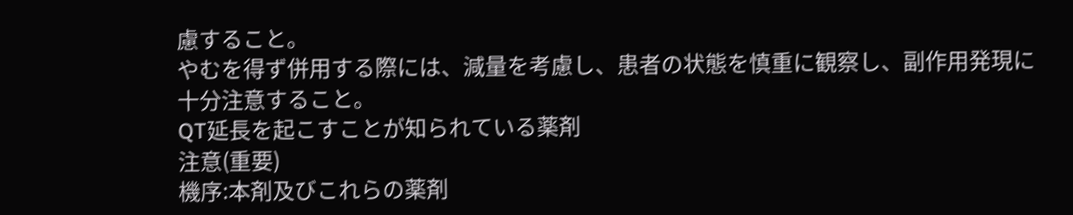慮すること。
やむを得ず併用する際には、減量を考慮し、患者の状態を慎重に観察し、副作用発現に十分注意すること。
QT延長を起こすことが知られている薬剤
注意(重要)
機序:本剤及びこれらの薬剤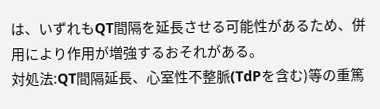は、いずれもQT間隔を延長させる可能性があるため、併用により作用が増強するおそれがある。
対処法:QT間隔延長、心室性不整脈(TdPを含む)等の重篤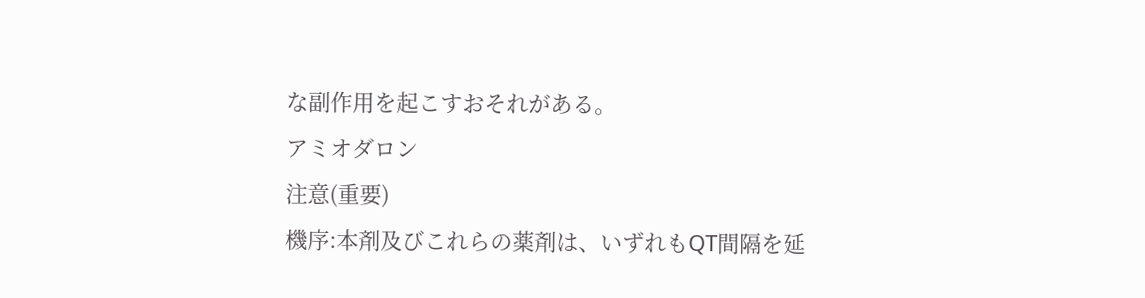な副作用を起こすおそれがある。
アミオダロン
注意(重要)
機序:本剤及びこれらの薬剤は、いずれもQT間隔を延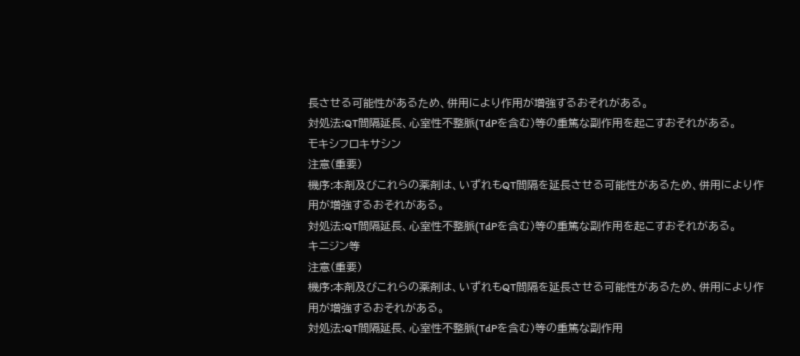長させる可能性があるため、併用により作用が増強するおそれがある。
対処法:QT間隔延長、心室性不整脈(TdPを含む)等の重篤な副作用を起こすおそれがある。
モキシフロキサシン
注意(重要)
機序:本剤及びこれらの薬剤は、いずれもQT間隔を延長させる可能性があるため、併用により作用が増強するおそれがある。
対処法:QT間隔延長、心室性不整脈(TdPを含む)等の重篤な副作用を起こすおそれがある。
キニジン等
注意(重要)
機序:本剤及びこれらの薬剤は、いずれもQT間隔を延長させる可能性があるため、併用により作用が増強するおそれがある。
対処法:QT間隔延長、心室性不整脈(TdPを含む)等の重篤な副作用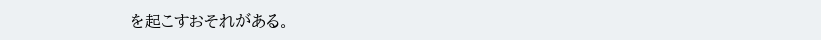を起こすおそれがある。